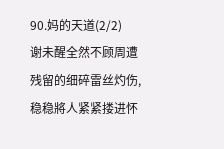90.妈的天道(2/2)
谢未醒全然不顾周遭残留的细碎雷丝灼伤,稳稳將人紧紧搂进怀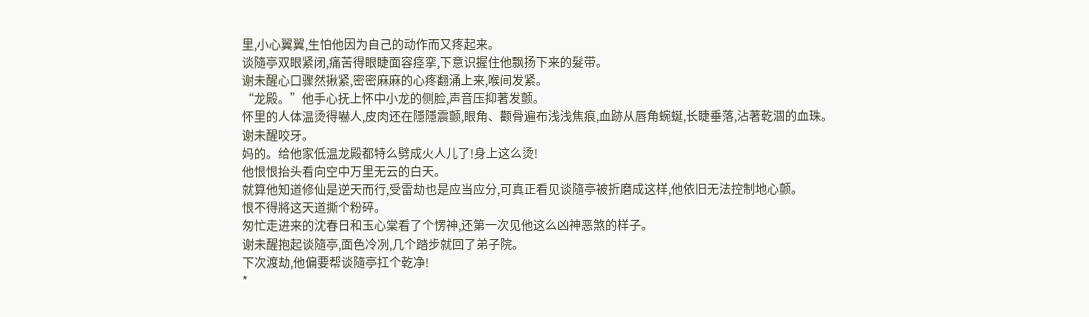里,小心翼翼,生怕他因为自己的动作而又疼起来。
谈隨亭双眼紧闭,痛苦得眼睫面容痉挛,下意识握住他飘扬下来的髮带。
谢未醒心口骤然揪紧,密密麻麻的心疼翻涌上来,喉间发紧。
“龙殿。”他手心抚上怀中小龙的侧脸,声音压抑著发颤。
怀里的人体温烫得嚇人,皮肉还在隱隱震颤,眼角、颧骨遍布浅浅焦痕,血跡从唇角蜿蜒,长睫垂落,沾著乾涸的血珠。
谢未醒咬牙。
妈的。给他家低温龙殿都特么劈成火人儿了!身上这么烫!
他恨恨抬头看向空中万里无云的白天。
就算他知道修仙是逆天而行,受雷劫也是应当应分,可真正看见谈隨亭被折磨成这样,他依旧无法控制地心颤。
恨不得將这天道撕个粉碎。
匆忙走进来的沈春日和玉心棠看了个愣神,还第一次见他这么凶神恶煞的样子。
谢未醒抱起谈隨亭,面色冷冽,几个踏步就回了弟子院。
下次渡劫,他偏要帮谈隨亭扛个乾净!
*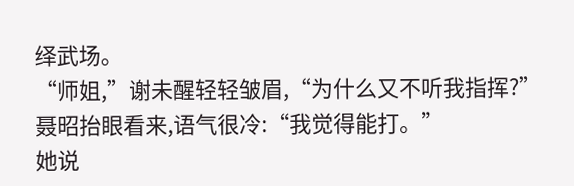绎武场。
“师姐,”谢未醒轻轻皱眉,“为什么又不听我指挥?”
聂昭抬眼看来,语气很冷:“我觉得能打。”
她说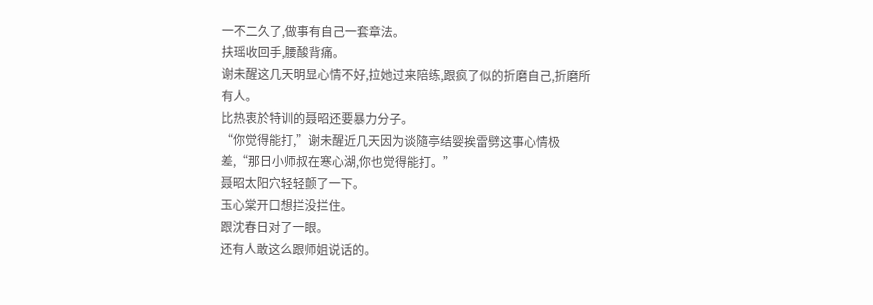一不二久了,做事有自己一套章法。
扶瑶收回手,腰酸背痛。
谢未醒这几天明显心情不好,拉她过来陪练,跟疯了似的折磨自己,折磨所有人。
比热衷於特训的聂昭还要暴力分子。
“你觉得能打,”谢未醒近几天因为谈隨亭结婴挨雷劈这事心情极差,“那日小师叔在寒心湖,你也觉得能打。”
聂昭太阳穴轻轻颤了一下。
玉心棠开口想拦没拦住。
跟沈春日对了一眼。
还有人敢这么跟师姐说话的。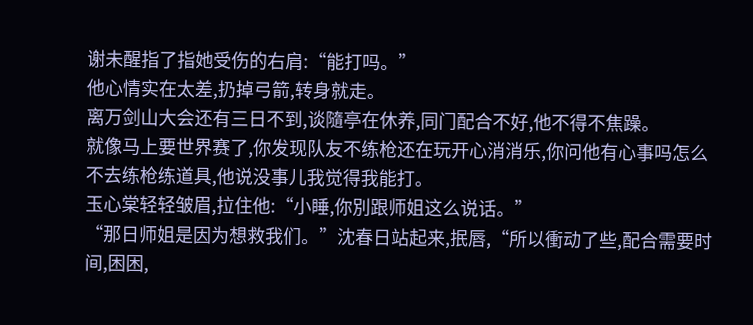谢未醒指了指她受伤的右肩:“能打吗。”
他心情实在太差,扔掉弓箭,转身就走。
离万剑山大会还有三日不到,谈隨亭在休养,同门配合不好,他不得不焦躁。
就像马上要世界赛了,你发现队友不练枪还在玩开心消消乐,你问他有心事吗怎么不去练枪练道具,他说没事儿我觉得我能打。
玉心棠轻轻皱眉,拉住他:“小睡,你別跟师姐这么说话。”
“那日师姐是因为想救我们。”沈春日站起来,抿唇,“所以衝动了些,配合需要时间,困困,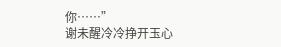你……”
谢未醒冷冷挣开玉心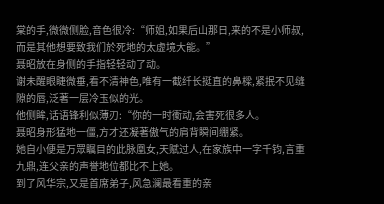棠的手,微微侧脸,音色很冷:“师姐,如果后山那日,来的不是小师叔,而是其他想要致我们於死地的太虚境大能。”
聂昭放在身侧的手指轻轻动了动。
谢未醒眼睫微垂,看不清神色,唯有一截纤长挺直的鼻樑,紧抿不见缝隙的唇,泛著一层冷玉似的光。
他侧眸,话语锋利似薄刃:“你的一时衝动,会害死很多人。
聂昭身形猛地一僵,方才还凝著傲气的肩背瞬间绷紧。
她自小便是万眾瞩目的此脉凰女,天赋过人,在家族中一字千钧,言重九鼎,连父亲的声誉地位都比不上她。
到了风华宗,又是首席弟子,风急澜最看重的亲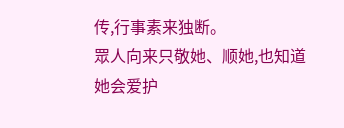传,行事素来独断。
眾人向来只敬她、顺她,也知道她会爱护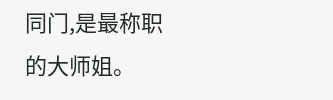同门,是最称职的大师姐。